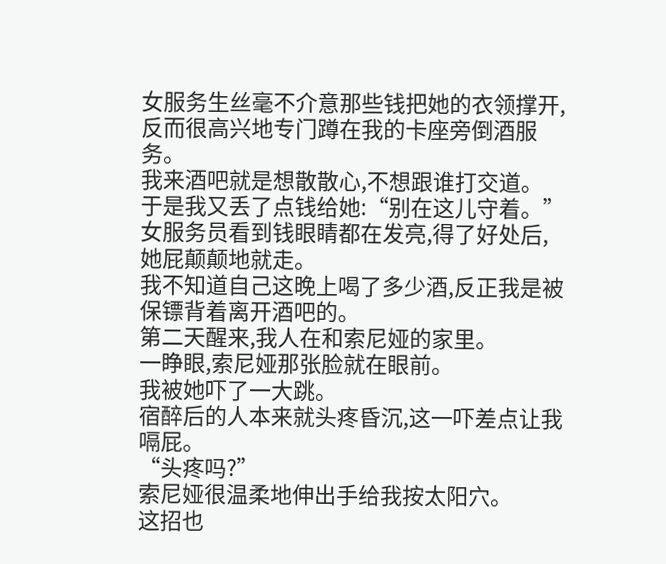女服务生丝毫不介意那些钱把她的衣领撑开,反而很高兴地专门蹲在我的卡座旁倒酒服务。
我来酒吧就是想散散心,不想跟谁打交道。
于是我又丢了点钱给她:“别在这儿守着。”
女服务员看到钱眼睛都在发亮,得了好处后,她屁颠颠地就走。
我不知道自己这晚上喝了多少酒,反正我是被保镖背着离开酒吧的。
第二天醒来,我人在和索尼娅的家里。
一睁眼,索尼娅那张脸就在眼前。
我被她吓了一大跳。
宿醉后的人本来就头疼昏沉,这一吓差点让我嗝屁。
“头疼吗?”
索尼娅很温柔地伸出手给我按太阳穴。
这招也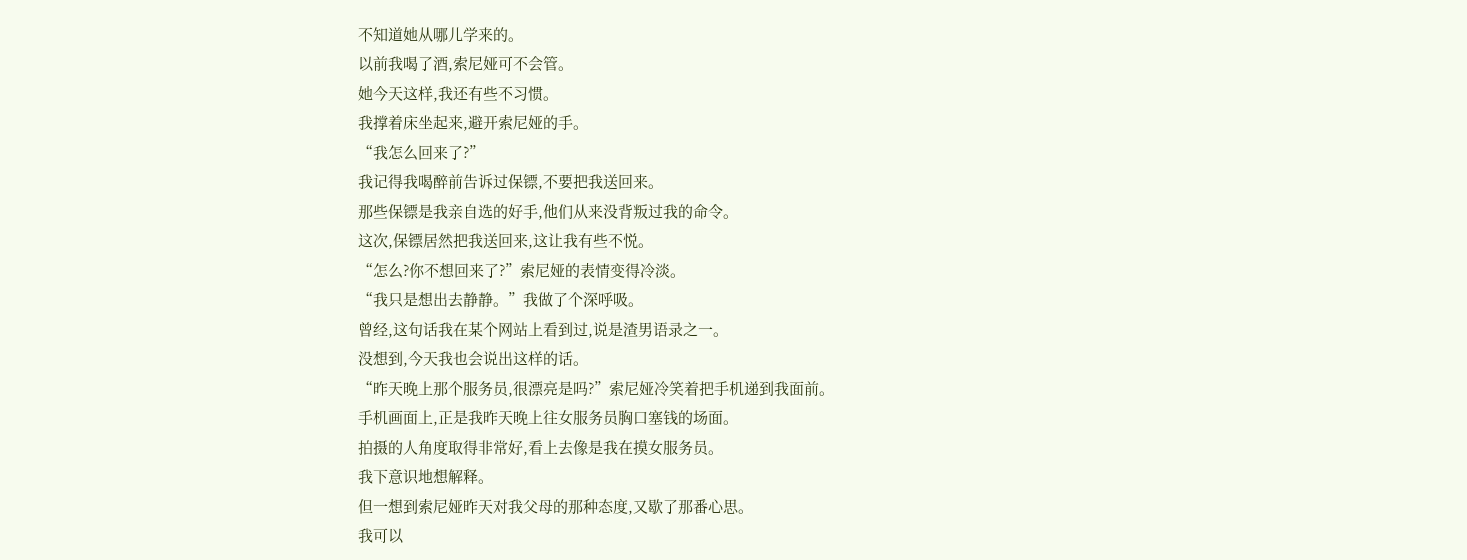不知道她从哪儿学来的。
以前我喝了酒,索尼娅可不会管。
她今天这样,我还有些不习惯。
我撑着床坐起来,避开索尼娅的手。
“我怎么回来了?”
我记得我喝醉前告诉过保镖,不要把我送回来。
那些保镖是我亲自选的好手,他们从来没背叛过我的命令。
这次,保镖居然把我送回来,这让我有些不悦。
“怎么?你不想回来了?”索尼娅的表情变得冷淡。
“我只是想出去静静。”我做了个深呼吸。
曾经,这句话我在某个网站上看到过,说是渣男语录之一。
没想到,今天我也会说出这样的话。
“昨天晚上那个服务员,很漂亮是吗?”索尼娅冷笑着把手机递到我面前。
手机画面上,正是我昨天晚上往女服务员胸口塞钱的场面。
拍摄的人角度取得非常好,看上去像是我在摸女服务员。
我下意识地想解释。
但一想到索尼娅昨天对我父母的那种态度,又歇了那番心思。
我可以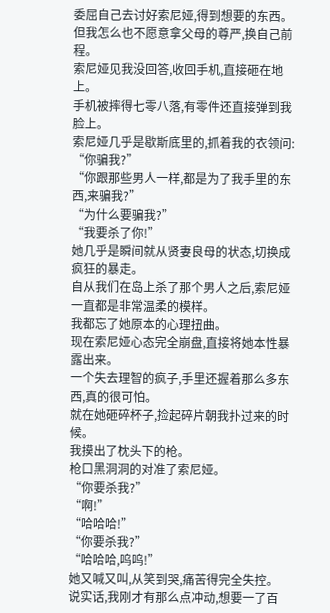委屈自己去讨好索尼娅,得到想要的东西。
但我怎么也不愿意拿父母的尊严,换自己前程。
索尼娅见我没回答,收回手机,直接砸在地上。
手机被摔得七零八落,有零件还直接弹到我脸上。
索尼娅几乎是歇斯底里的,抓着我的衣领问:
“你骗我?”
“你跟那些男人一样,都是为了我手里的东西,来骗我?”
“为什么要骗我?”
“我要杀了你!”
她几乎是瞬间就从贤妻良母的状态,切换成疯狂的暴走。
自从我们在岛上杀了那个男人之后,索尼娅一直都是非常温柔的模样。
我都忘了她原本的心理扭曲。
现在索尼娅心态完全崩盘,直接将她本性暴露出来。
一个失去理智的疯子,手里还握着那么多东西,真的很可怕。
就在她砸碎杯子,捡起碎片朝我扑过来的时候。
我摸出了枕头下的枪。
枪口黑洞洞的对准了索尼娅。
“你要杀我?”
“啊!”
“哈哈哈!”
“你要杀我?”
“哈哈哈,呜呜!”
她又喊又叫,从笑到哭,痛苦得完全失控。
说实话,我刚才有那么点冲动,想要一了百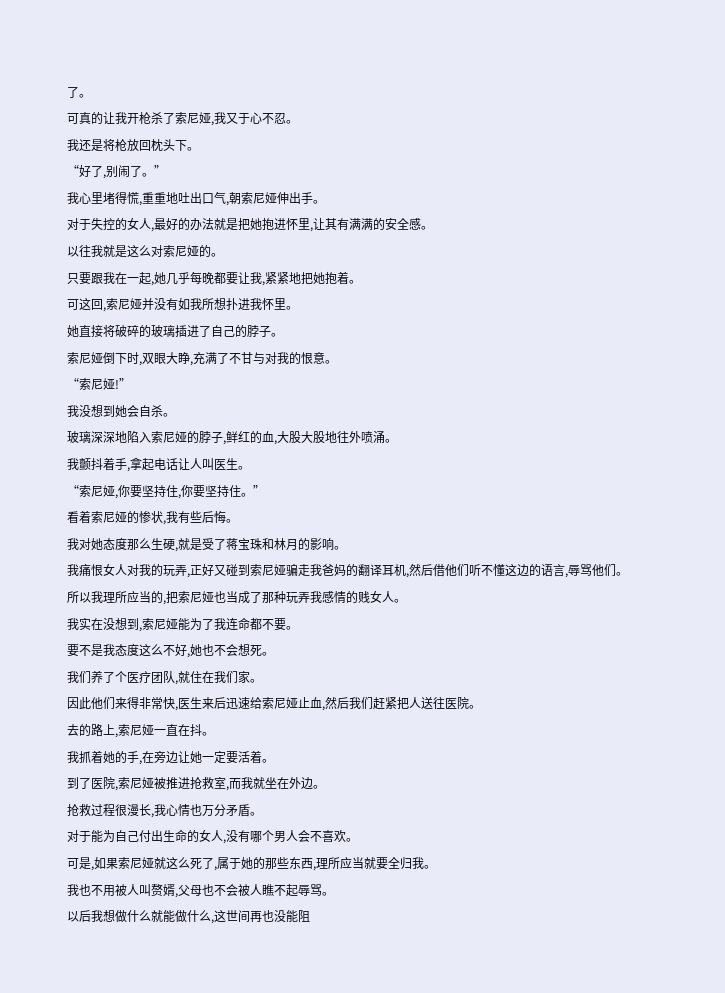了。
可真的让我开枪杀了索尼娅,我又于心不忍。
我还是将枪放回枕头下。
“好了,别闹了。”
我心里堵得慌,重重地吐出口气,朝索尼娅伸出手。
对于失控的女人,最好的办法就是把她抱进怀里,让其有满满的安全感。
以往我就是这么对索尼娅的。
只要跟我在一起,她几乎每晚都要让我,紧紧地把她抱着。
可这回,索尼娅并没有如我所想扑进我怀里。
她直接将破碎的玻璃插进了自己的脖子。
索尼娅倒下时,双眼大睁,充满了不甘与对我的恨意。
“索尼娅!”
我没想到她会自杀。
玻璃深深地陷入索尼娅的脖子,鲜红的血,大股大股地往外喷涌。
我颤抖着手,拿起电话让人叫医生。
“索尼娅,你要坚持住,你要坚持住。”
看着索尼娅的惨状,我有些后悔。
我对她态度那么生硬,就是受了蒋宝珠和林月的影响。
我痛恨女人对我的玩弄,正好又碰到索尼娅骗走我爸妈的翻译耳机,然后借他们听不懂这边的语言,辱骂他们。
所以我理所应当的,把索尼娅也当成了那种玩弄我感情的贱女人。
我实在没想到,索尼娅能为了我连命都不要。
要不是我态度这么不好,她也不会想死。
我们养了个医疗团队,就住在我们家。
因此他们来得非常快,医生来后迅速给索尼娅止血,然后我们赶紧把人送往医院。
去的路上,索尼娅一直在抖。
我抓着她的手,在旁边让她一定要活着。
到了医院,索尼娅被推进抢救室,而我就坐在外边。
抢救过程很漫长,我心情也万分矛盾。
对于能为自己付出生命的女人,没有哪个男人会不喜欢。
可是,如果索尼娅就这么死了,属于她的那些东西,理所应当就要全归我。
我也不用被人叫赘婿,父母也不会被人瞧不起辱骂。
以后我想做什么就能做什么,这世间再也没能阻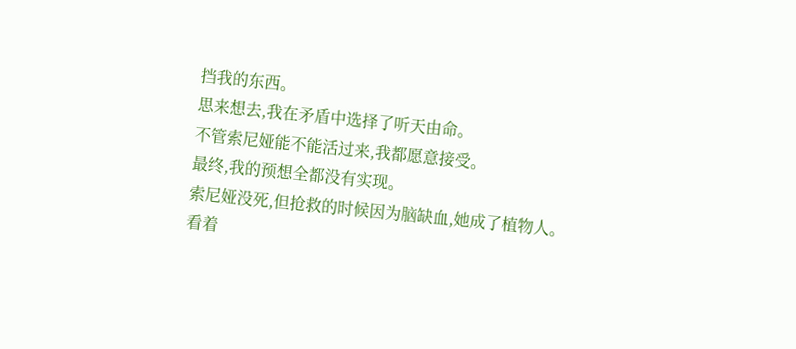挡我的东西。
思来想去,我在矛盾中选择了听天由命。
不管索尼娅能不能活过来,我都愿意接受。
最终,我的预想全都没有实现。
索尼娅没死,但抢救的时候因为脑缺血,她成了植物人。
看着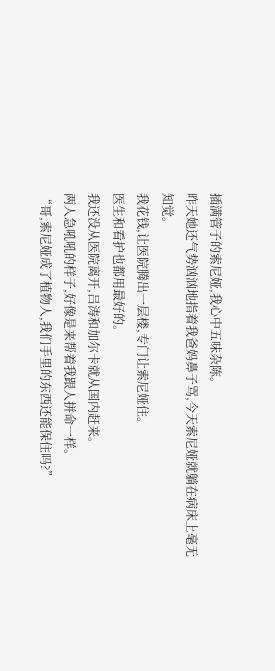插满管子的索尼娅,我心中五味杂陈。
昨天她还气势汹汹地指着我爸妈鼻子骂,今天索尼娅就躺在病床上毫无知觉。
我花钱,让医院腾出一层楼,专门让索尼娅住。
医生和看护也都用最好的。
我还没从医院离开,吕涛和加尔卡就从国内赶来。
两人急吼吼的样子,好像是来帮着我跟人拼命一样。
“哥,索尼娅成了植物人,我们手里的东西还能保住吗?”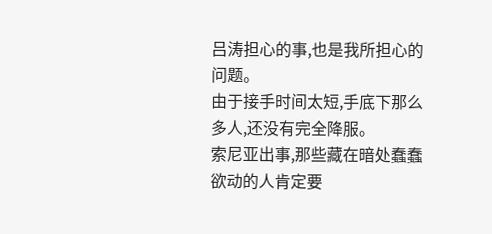吕涛担心的事,也是我所担心的问题。
由于接手时间太短,手底下那么多人,还没有完全降服。
索尼亚出事,那些藏在暗处蠢蠢欲动的人肯定要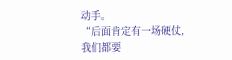动手。
“后面肯定有一场硬仗,我们都要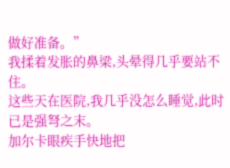做好准备。”
我揉着发胀的鼻梁,头晕得几乎要站不住。
这些天在医院,我几乎没怎么睡觉,此时已是强弩之末。
加尔卡眼疾手快地把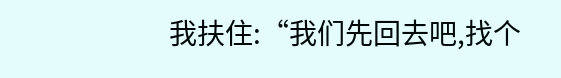我扶住:“我们先回去吧,找个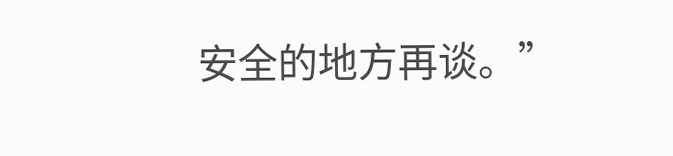安全的地方再谈。”